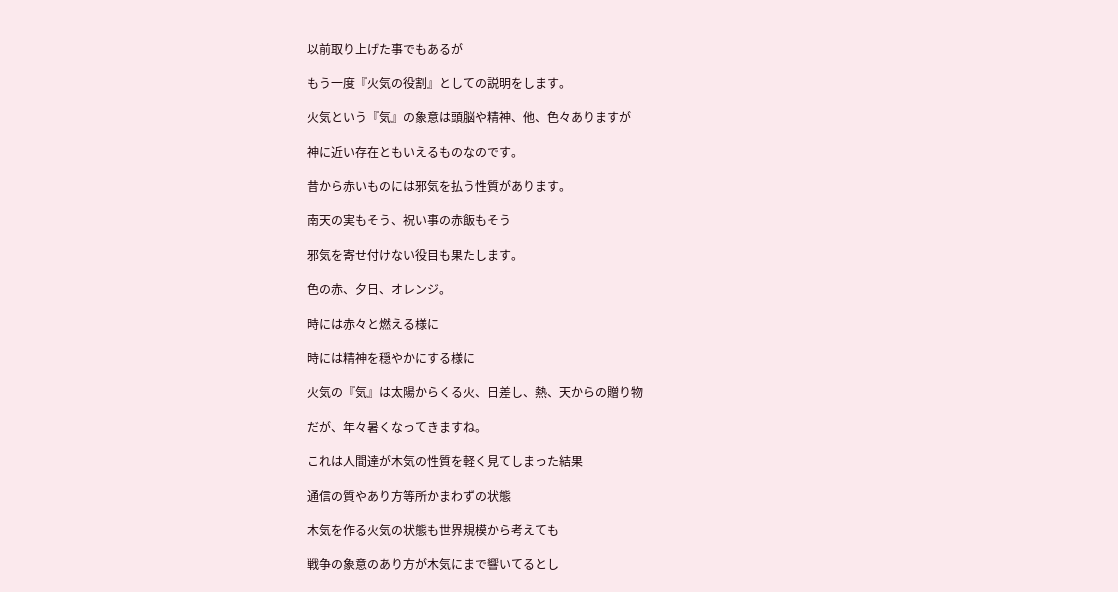以前取り上げた事でもあるが

もう一度『火気の役割』としての説明をします。

火気という『気』の象意は頭脳や精神、他、色々ありますが

神に近い存在ともいえるものなのです。

昔から赤いものには邪気を払う性質があります。

南天の実もそう、祝い事の赤飯もそう

邪気を寄せ付けない役目も果たします。

色の赤、夕日、オレンジ。

時には赤々と燃える様に

時には精神を穏やかにする様に

火気の『気』は太陽からくる火、日差し、熱、天からの贈り物

だが、年々暑くなってきますね。

これは人間達が木気の性質を軽く見てしまった結果

通信の質やあり方等所かまわずの状態

木気を作る火気の状態も世界規模から考えても

戦争の象意のあり方が木気にまで響いてるとし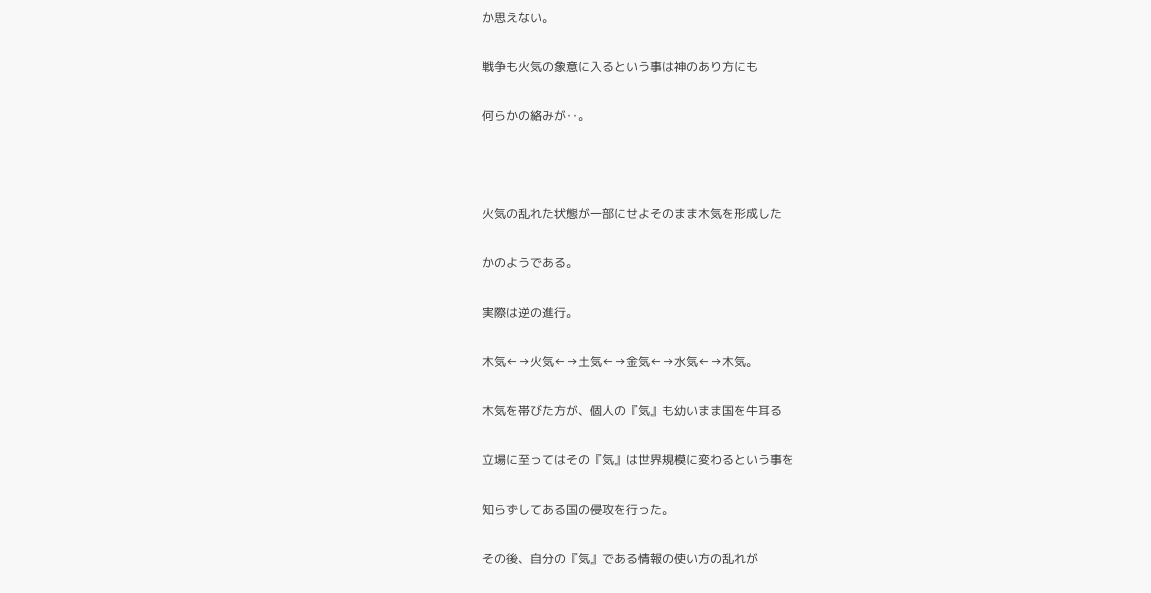か思えない。

戦争も火気の象意に入るという事は神のあり方にも

何らかの絡みが‥。



火気の乱れた状態が一部にせよそのまま木気を形成した

かのようである。

実際は逆の進行。

木気←→火気←→土気←→金気←→水気←→木気。

木気を帯びた方が、個人の『気』も幼いまま国を牛耳る

立場に至ってはその『気』は世界規模に変わるという事を

知らずしてある国の侵攻を行った。

その後、自分の『気』である情報の使い方の乱れが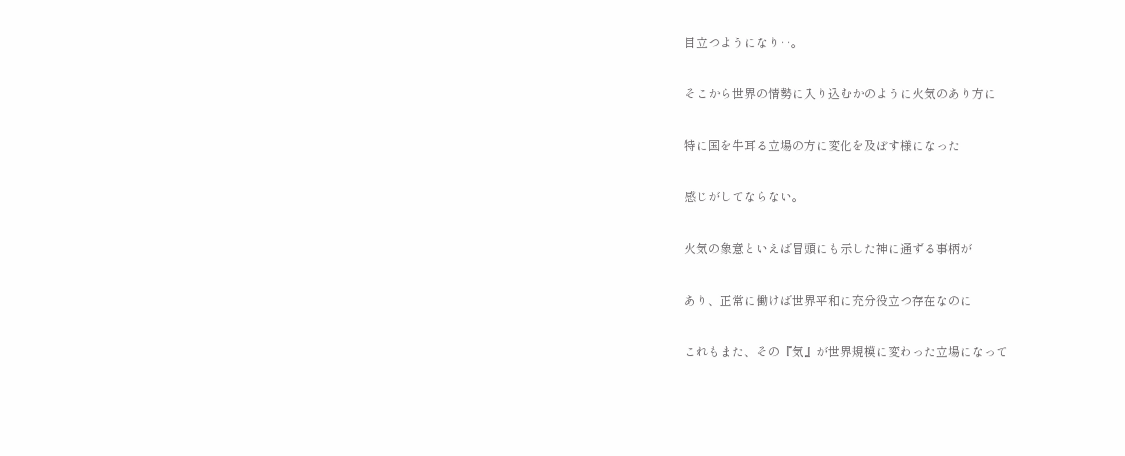目立つようになり‥。

そこから世界の情勢に入り込むかのように火気のあり方に

特に国を牛耳る立場の方に変化を及ぼす様になった

感じがしてならない。

火気の象意といえば冒頭にも示した神に通ずる事柄が

あり、正常に働けば世界平和に充分役立つ存在なのに

これもまた、その『気』が世界規模に変わった立場になって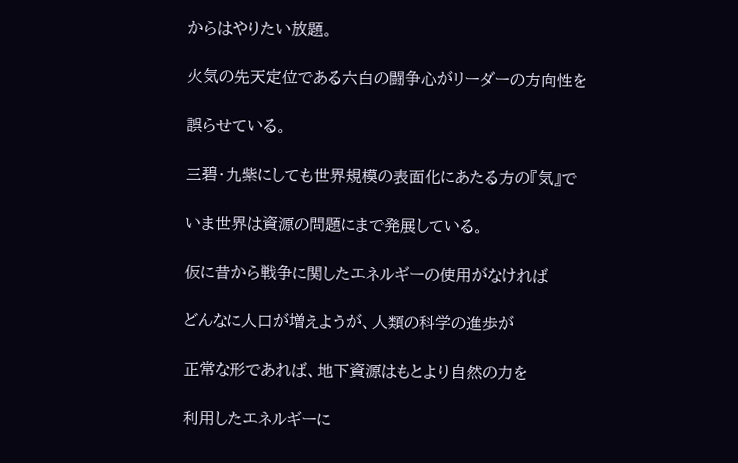からはやりたい放題。

火気の先天定位である六白の闘争心がリーダーの方向性を

誤らせている。

三碧・九紫にしても世界規模の表面化にあたる方の『気』で

いま世界は資源の問題にまで発展している。

仮に昔から戦争に関したエネルギーの使用がなければ

どんなに人口が増えようが、人類の科学の進歩が

正常な形であれば、地下資源はもとより自然の力を

利用したエネルギーに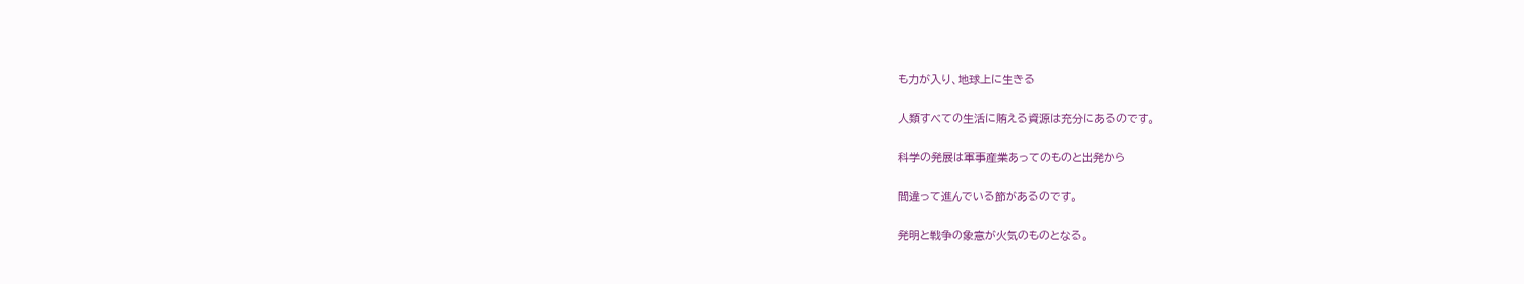も力が入り、地球上に生きる

人類すべての生活に賄える資源は充分にあるのです。

科学の発展は軍事産業あってのものと出発から

間違って進んでいる節があるのです。

発明と戦争の象意が火気のものとなる。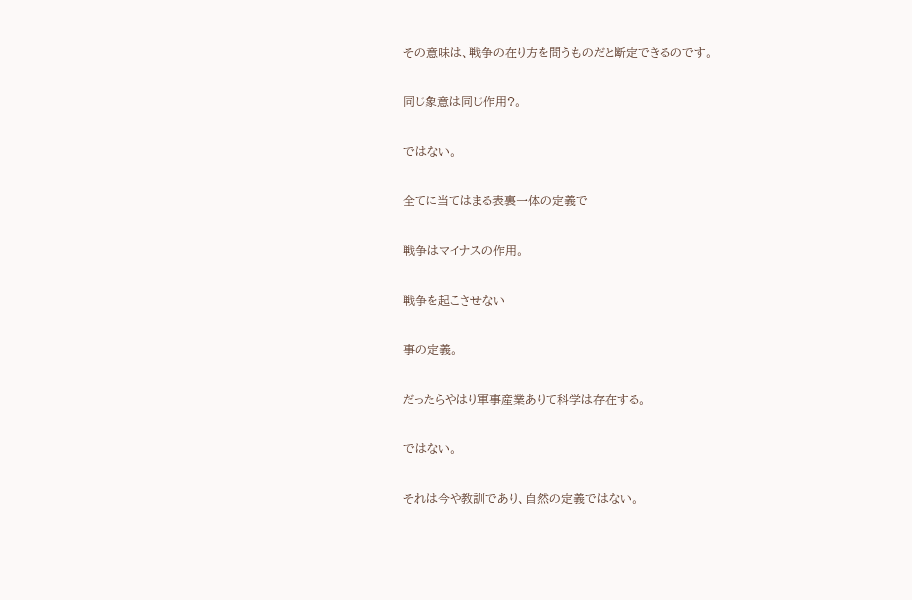その意味は、戦争の在り方を問うものだと断定できるのです。

同じ象意は同じ作用?。

ではない。

全てに当てはまる表裏一体の定義で

戦争はマイナスの作用。

戦争を起こさせない

事の定義。

だったらやはり軍事産業ありて科学は存在する。

ではない。

それは今や教訓であり、自然の定義ではない。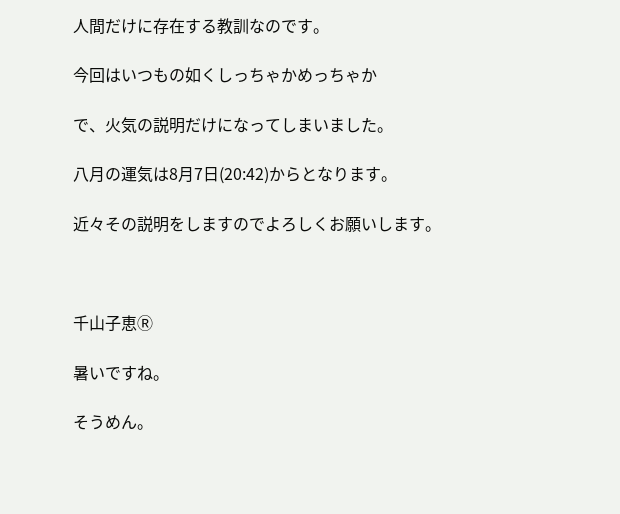人間だけに存在する教訓なのです。

今回はいつもの如くしっちゃかめっちゃか

で、火気の説明だけになってしまいました。

八月の運気は8月7日(20:42)からとなります。

近々その説明をしますのでよろしくお願いします。



千山子恵Ⓡ

暑いですね。

そうめん。